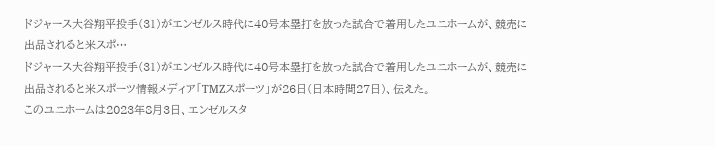ドジャース大谷翔平投手(31)がエンゼルス時代に40号本塁打を放った試合で着用したユニホームが、競売に出品されると米スポ…
ドジャース大谷翔平投手(31)がエンゼルス時代に40号本塁打を放った試合で着用したユニホームが、競売に出品されると米スポーツ情報メディア「TMZスポーツ」が26日(日本時間27日)、伝えた。
このユニホームは2023年8月3日、エンゼルスタ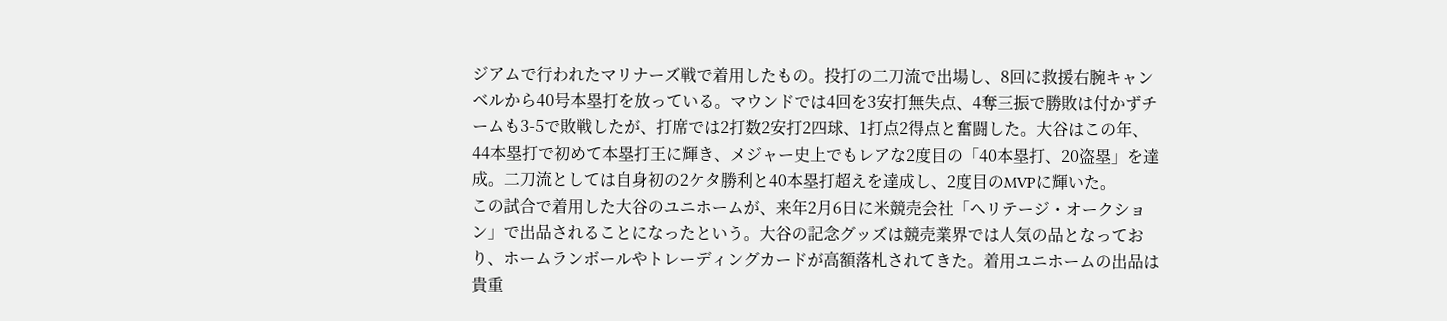ジアムで行われたマリナーズ戦で着用したもの。投打の二刀流で出場し、8回に救援右腕キャンベルから40号本塁打を放っている。マウンドでは4回を3安打無失点、4奪三振で勝敗は付かずチームも3-5で敗戦したが、打席では2打数2安打2四球、1打点2得点と奮闘した。大谷はこの年、44本塁打で初めて本塁打王に輝き、メジャー史上でもレアな2度目の「40本塁打、20盗塁」を達成。二刀流としては自身初の2ケタ勝利と40本塁打超えを達成し、2度目のMVPに輝いた。
この試合で着用した大谷のユニホームが、来年2月6日に米競売会社「ヘリテージ・オークション」で出品されることになったという。大谷の記念グッズは競売業界では人気の品となっており、ホームランボールやトレーディングカードが高額落札されてきた。着用ユニホームの出品は貴重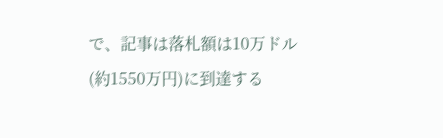で、記事は落札額は10万ドル(約1550万円)に到達する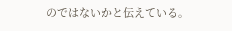のではないかと伝えている。